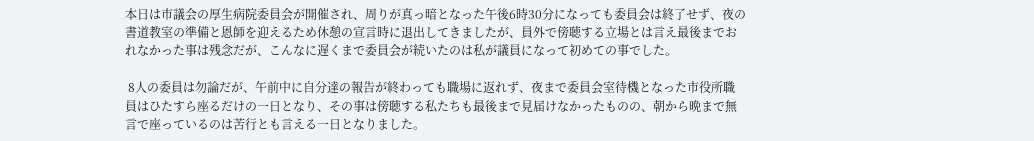本日は市議会の厚生病院委員会が開催され、周りが真っ暗となった午後6時30分になっても委員会は終了せず、夜の書道教室の準備と恩師を迎えるため休憩の宣言時に退出してきましたが、員外で傍聴する立場とは言え最後までおれなかった事は残念だが、こんなに遅くまで委員会が続いたのは私が議員になって初めての事でした。

 8人の委員は勿論だが、午前中に自分達の報告が終わっても職場に返れず、夜まで委員会室待機となった市役所職員はひたすら座るだけの一日となり、その事は傍聴する私たちも最後まで見届けなかったものの、朝から晩まで無言で座っているのは苦行とも言える一日となりました。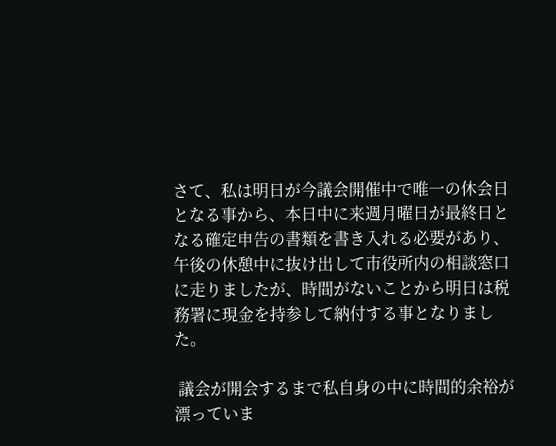さて、私は明日が今議会開催中で唯一の休会日となる事から、本日中に来週月曜日が最終日となる確定申告の書類を書き入れる必要があり、午後の休憩中に抜け出して市役所内の相談窓口に走りましたが、時間がないことから明日は税務署に現金を持参して納付する事となりました。

 議会が開会するまで私自身の中に時間的余裕が漂っていま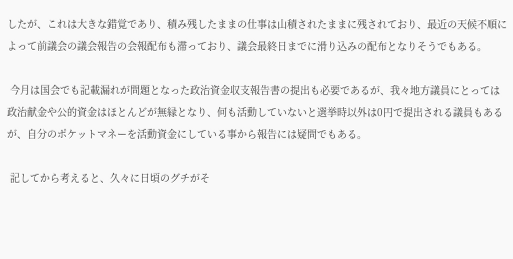したが、これは大きな錯覚であり、積み残したままの仕事は山積されたままに残されており、最近の天候不順によって前議会の議会報告の会報配布も滞っており、議会最終日までに滑り込みの配布となりそうでもある。

 今月は国会でも記載漏れが問題となった政治資金収支報告書の提出も必要であるが、我々地方議員にとっては政治献金や公的資金はほとんどが無縁となり、何も活動していないと選挙時以外は0円で提出される議員もあるが、自分のポケットマネーを活動資金にしている事から報告には疑問でもある。

 記してから考えると、久々に日頃のグチがそ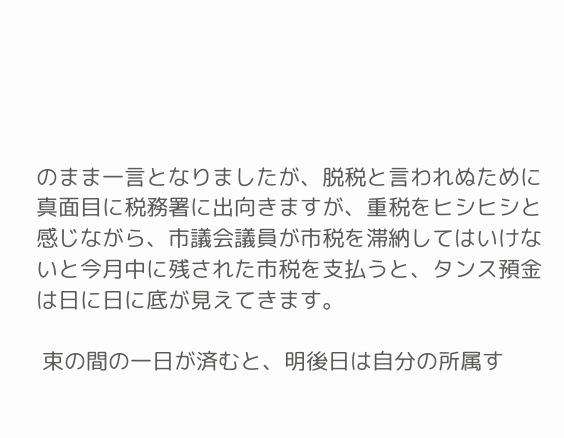のまま一言となりましたが、脱税と言われぬために真面目に税務署に出向きますが、重税をヒシヒシと感じながら、市議会議員が市税を滞納してはいけないと今月中に残された市税を支払うと、タンス預金は日に日に底が見えてきます。

 束の間の一日が済むと、明後日は自分の所属す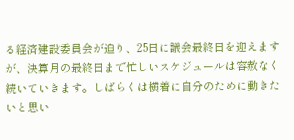る経済建設委員会が迫り、25日に議会最終日を迎えますが、決算月の最終日まで忙しいスケジュールは容赦なく続いていきます。しばらくは横着に自分のために動きたいと思い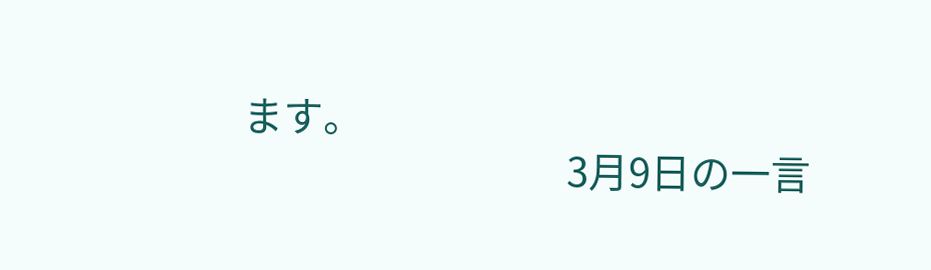ます。
                                    3月9日の一言